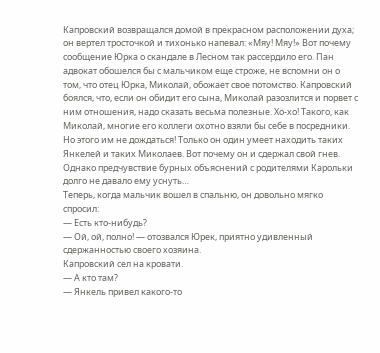Капровский возвращался домой в прекрасном расположении духа; он вертел тросточкой и тихонько напевал: «Мяу! Мяу!» Вот почему сообщение Юрка о скандале в Лесном так рассердило его. Пан адвокат обошелся бы с мальчиком еще строже, не вспомни он о том, что отец Юрка, Миколай, обожает свое потомство. Капровский боялся, что, если он обидит его сына, Миколай разозлится и порвет с ним отношения, надо сказать весьма полезные. Хо-хо! Такого, как Миколай, многие его коллеги охотно взяли бы себе в посредники.
Но этого им не дождаться! Только он один умеет находить таких Янкелей и таких Миколаев. Вот почему он и сдержал свой гнев. Однако предчувствие бурных объяснений с родителями Карольки долго не давало ему уснуть…
Теперь, когда мальчик вошел в спальню, он довольно мягко спросил:
— Есть кто-нибудь?
— Ой, ой, полно! — отозвался Юрек, приятно удивленный сдержанностью своего хозяина.
Капровский сел на кровати.
— А кто там?
— Янкель привел какого-то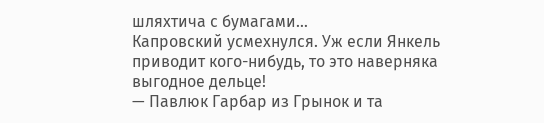шляхтича с бумагами…
Капровский усмехнулся. Уж если Янкель приводит кого-нибудь, то это наверняка выгодное дельце!
— Павлюк Гарбар из Грынок и та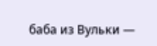баба из Вульки —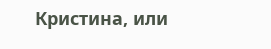Кристина, или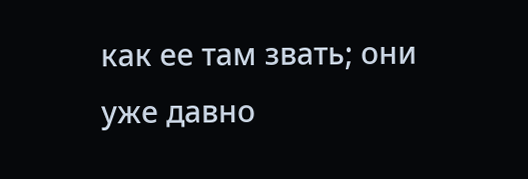как ее там звать; они уже давно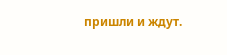пришли и ждут.